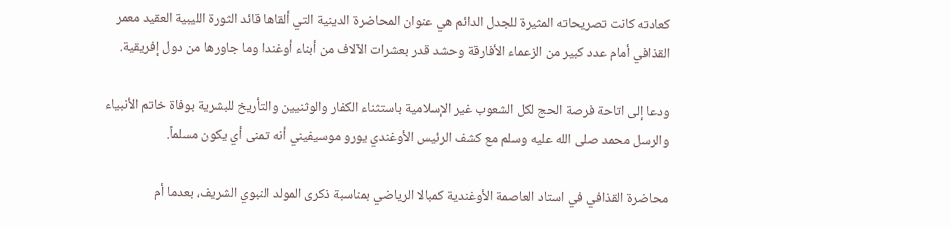كعادته كانت تصريحاته المثيرة للجدل الدائم هي عنوان المحاضرة الدينية التي ألقاها قائد الثورة الليبية العقيد معمر القذافي أمام عدد كبير من الزعماء الأفارقة وحشد قدر بعشرات الآلاف من أبناء أوغندا وما جاورها من دول إفريقية.

ودعا إلى اتاحة فرصة الحج لكل الشعوب غير الإسلامية باستثناء الكفار والوثنيين والتأريخ للبشرية بوفاة خاتم الأنبياء والرسل محمد صلى الله عليه وسلم مع كشف الرئيس الأوغندي يورو موسيفيني أنه تمنى أي يكون مسلماً.

محاضرة القذافي في استاد العاصمة الأوغندية كمبالا الرياضي بمناسبة ذكرى المولد النبوي الشريف، بعدما أم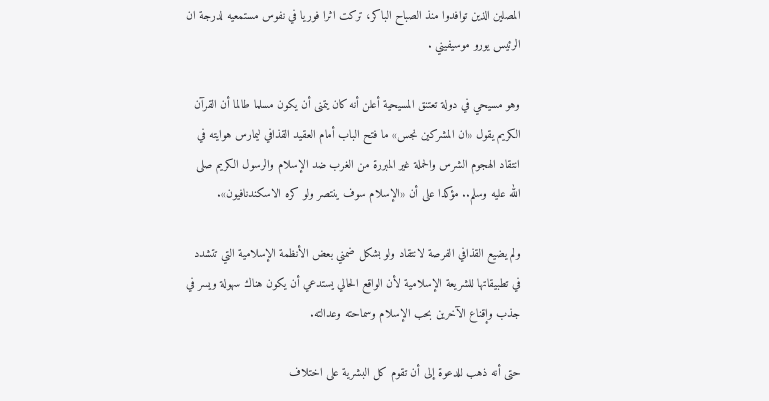المصلين الذين توافدوا منذ الصباح الباكر، تركت اثرا فوريا في نفوس مستمعيه لدرجة ان الرئيس يورو موسيفيني .

وهو مسيحي في دولة تعتنق المسيحية أعلن أنه كان يتمنى أن يكون مسلما طالما أن القرآن الكريم يقول «ان المشركين نجس» ما فتح الباب أمام العقيد القذافي ليمارس هوايته في انتقاد الهجوم الشرس والحملة غير المبررة من الغرب ضد الإسلام والرسول الكريم صلى الله عليه وسلم.. مؤكدا على أن «الإسلام سوف ينتصر ولو كره الاسكندنافيون».

ولم يضيع القذافي الفرصة لانتقاد ولو بشكل ضمني بعض الأنظمة الإسلامية التي تتشدد في تطبيقاتها للشريعة الإسلامية لأن الواقع الحالي يستدعي أن يكون هناك سهولة ويسر في جذب وإقناع الآخرين بحب الإسلام وسماحته وعدالته.

حتى أنه ذهب للدعوة إلى أن تقوم كل البشرية على اختلاف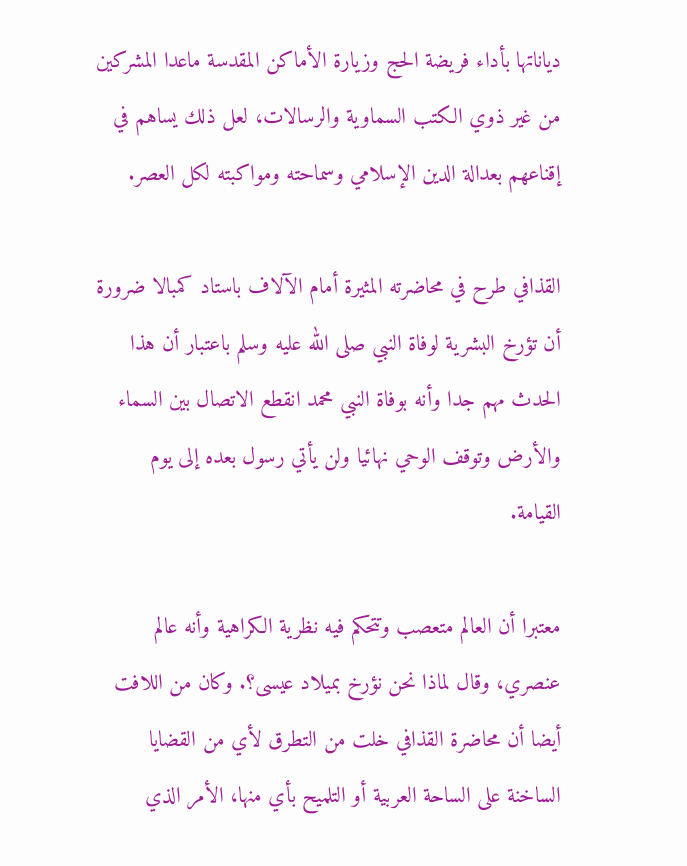دياناتها بأداء فريضة الحج وزيارة الأماكن المقدسة ماعدا المشركين من غير ذوي الكتب السماوية والرسالات، لعل ذلك يساهم في إقناعهم بعدالة الدين الإسلامي وسماحته ومواكبته لكل العصر.

القذافي طرح في محاضرته المثيرة أمام الآلاف باستاد كمبالا ضرورة أن تؤرخ البشرية لوفاة النبي صلى الله عليه وسلم باعتبار أن هذا الحدث مهم جدا وأنه بوفاة النبي محمد انقطع الاتصال بين السماء والأرض وتوقف الوحي نهائيا ولن يأتي رسول بعده إلى يوم القيامة.

معتبرا أن العالم متعصب وتتحكم فيه نظرية الكراهية وأنه عالم عنصري، وقال لماذا نحن نؤرخ بميلاد عيسى؟. وكان من اللافت أيضا أن محاضرة القذافي خلت من التطرق لأي من القضايا الساخنة على الساحة العربية أو التلميح بأي منها، الأمر الذي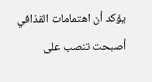يؤكد أن اهتمامات القذافي أصبحت تنصب على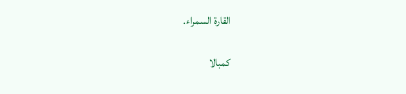القارة السمراء.

كمبالا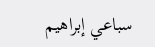سباعي إبراهيم